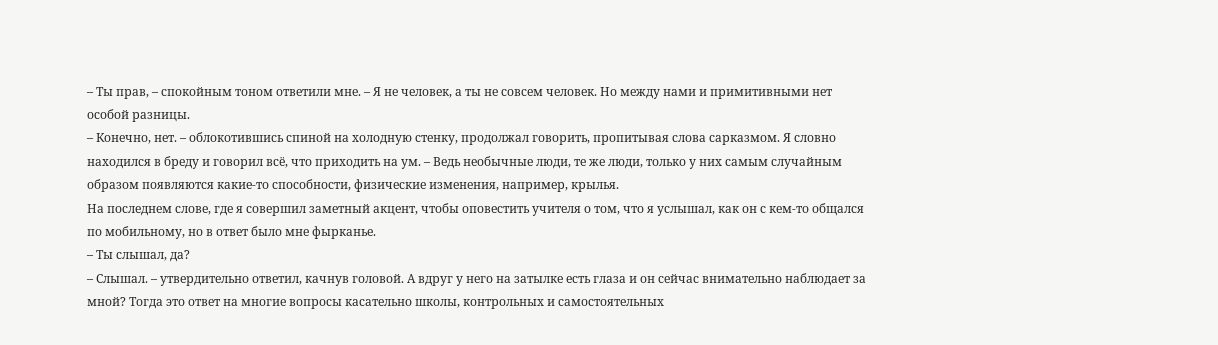– Ты прав, – спокойным тоном ответили мне. – Я не человек, а ты не совсем человек. Но между нами и примитивными нет особой разницы.
– Конечно, нет. – облокотившись спиной на холодную стенку, продолжал говорить, пропитывая слова сарказмом. Я словно находился в бреду и говорил всё, что приходить на ум. – Ведь необычные люди, те же люди, только у них самым случайным образом появляются какие-то способности, физические изменения, например, крылья.
На последнем слове, где я совершил заметный акцент, чтобы оповестить учителя о том, что я услышал, как он с кем-то общался по мобильному, но в ответ было мне фырканье.
– Ты слышал, да?
– Слышал. – утвердительно ответил, качнув головой. А вдруг у него на затылке есть глаза и он сейчас внимательно наблюдает за мной? Тогда это ответ на многие вопросы касательно школы, контрольных и самостоятельных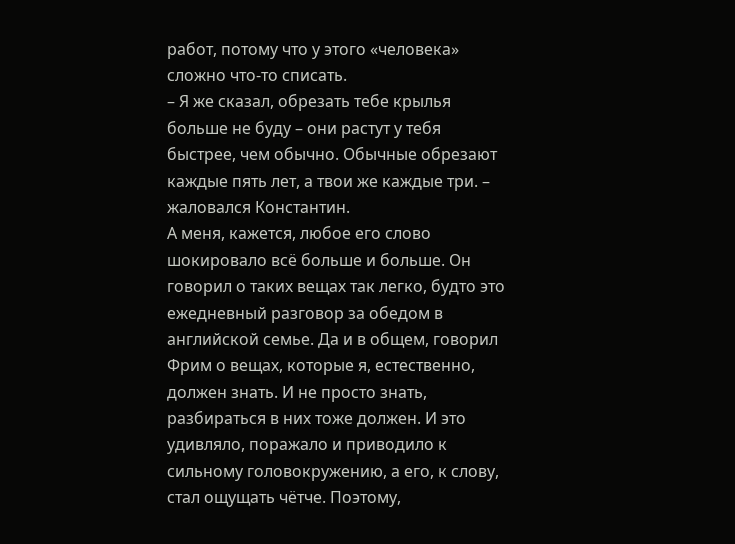работ, потому что у этого «человека» сложно что-то списать.
– Я же сказал, обрезать тебе крылья больше не буду – они растут у тебя быстрее, чем обычно. Обычные обрезают каждые пять лет, а твои же каждые три. – жаловался Константин.
А меня, кажется, любое его слово шокировало всё больше и больше. Он говорил о таких вещах так легко, будто это ежедневный разговор за обедом в английской семье. Да и в общем, говорил Фрим о вещах, которые я, естественно, должен знать. И не просто знать, разбираться в них тоже должен. И это удивляло, поражало и приводило к сильному головокружению, а его, к слову, стал ощущать чётче. Поэтому,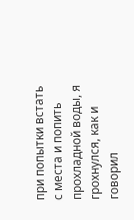при попытки встать с места и попить прохладной воды, я грохнулся, как и говорил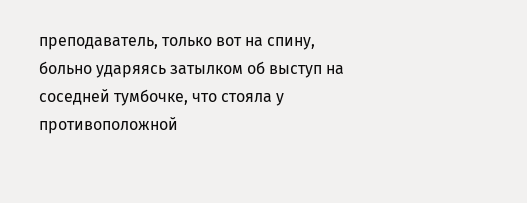преподаватель, только вот на спину, больно ударяясь затылком об выступ на соседней тумбочке, что стояла у противоположной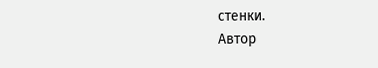стенки.
Автор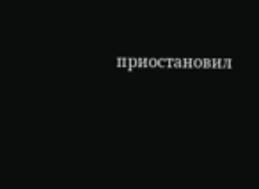приостановил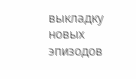выкладку новых эпизодов